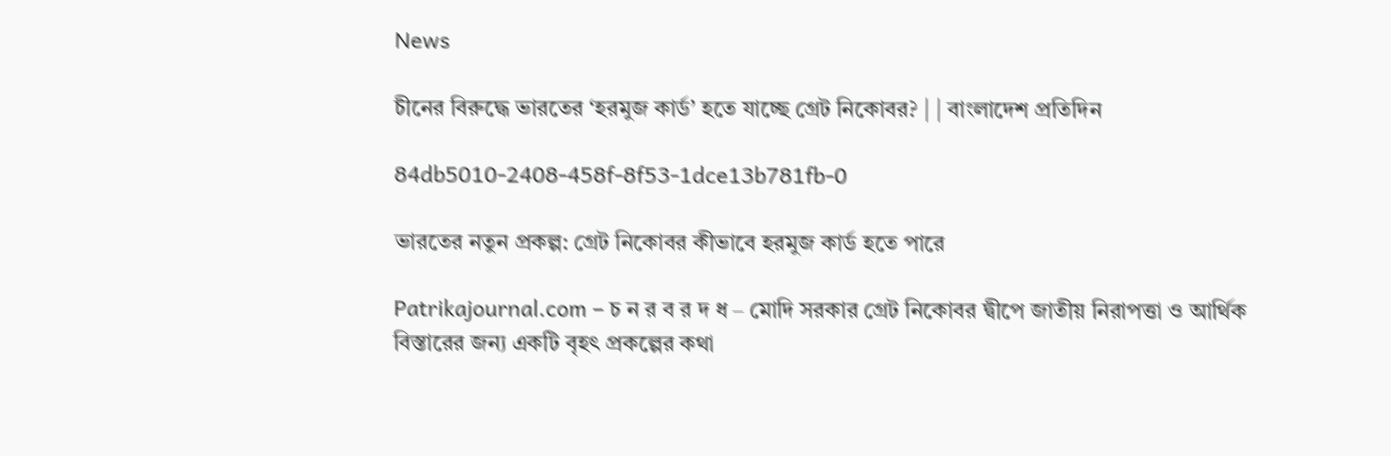News

চীনের বিরুদ্ধে ভারতের ‘হরমুজ কার্ড’ হতে যাচ্ছে গ্রেট নিকোবর? | | বাংলাদেশ প্রতিদিন

84db5010-2408-458f-8f53-1dce13b781fb-0

ভারতের নতুন প্রকল্প: গ্রেট নিকোবর কীভাবে হরমুজ কার্ড হতে পারে

Patrikajournal.com – চ ন র ব র দ ধ – মোদি সরকার গ্রেট নিকোবর দ্বীপে জাতীয় নিরাপত্তা ও আর্থিক বিস্তারের জন্য একটি বৃহৎ প্রকল্পের কথা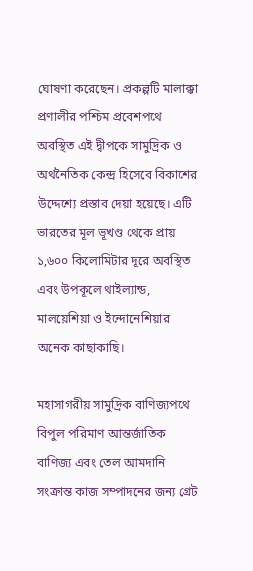ঘোষণা করেছেন। প্রকল্পটি মালাক্কা প্রণালীর পশ্চিম প্রবেশপথে অবস্থিত এই দ্বীপকে সামুদ্রিক ও অর্থনৈতিক কেন্দ্র হিসেবে বিকাশের উদ্দেশ্যে প্রস্তাব দেয়া হয়েছে। এটি ভারতের মূল ভূখণ্ড থেকে প্রায় ১,৬০০ কিলোমিটার দূরে অবস্থিত এবং উপকূলে থাইল্যান্ড, মালয়েশিয়া ও ইন্দোনেশিয়ার অনেক কাছাকাছি।

মহাসাগরীয় সামুদ্রিক বাণিজ্যপথে বিপুল পরিমাণ আন্তর্জাতিক বাণিজ্য এবং তেল আমদানি সংক্রান্ত কাজ সম্পাদনের জন্য গ্রেট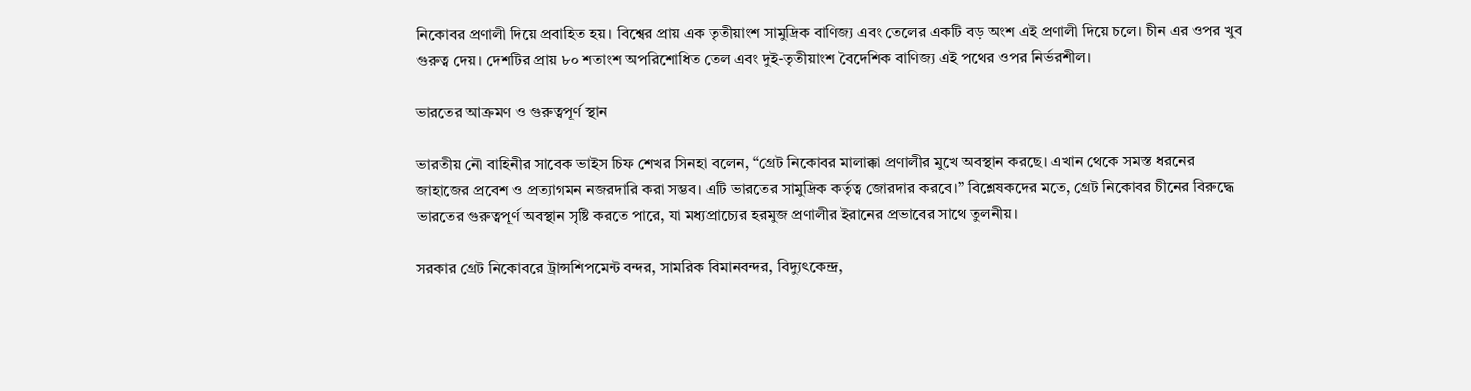নিকোবর প্রণালী দিয়ে প্রবাহিত হয়। বিশ্বের প্রায় এক তৃতীয়াংশ সামুদ্রিক বাণিজ্য এবং তেলের একটি বড় অংশ এই প্রণালী দিয়ে চলে। চীন এর ওপর খুব গুরুত্ব দেয়। দেশটির প্রায় ৮০ শতাংশ অপরিশোধিত তেল এবং দুই-তৃতীয়াংশ বৈদেশিক বাণিজ্য এই পথের ওপর নির্ভরশীল।

ভারতের আক্রমণ ও গুরুত্বপূর্ণ স্থান

ভারতীয় নৌ বাহিনীর সাবেক ভাইস চিফ শেখর সিনহা বলেন, “গ্রেট নিকোবর মালাক্কা প্রণালীর মুখে অবস্থান করছে। এখান থেকে সমস্ত ধরনের জাহাজের প্রবেশ ও প্রত্যাগমন নজরদারি করা সম্ভব। এটি ভারতের সামুদ্রিক কর্তৃত্ব জোরদার করবে।” বিশ্লেষকদের মতে, গ্রেট নিকোবর চীনের বিরুদ্ধে ভারতের গুরুত্বপূর্ণ অবস্থান সৃষ্টি করতে পারে, যা মধ্যপ্রাচ্যের হরমুজ প্রণালীর ইরানের প্রভাবের সাথে তুলনীয়।

সরকার গ্রেট নিকোবরে ট্রান্সশিপমেন্ট বন্দর, সামরিক বিমানবন্দর, বিদ্যুৎকেন্দ্র,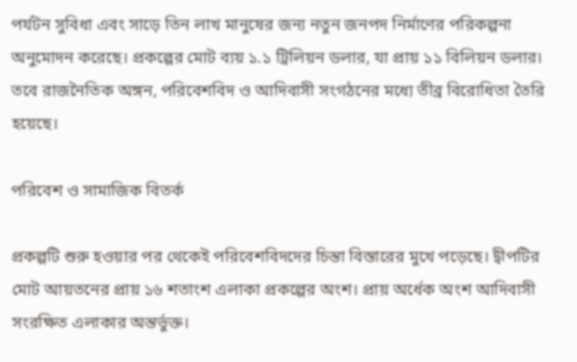পর্যটন সুবিধা এবং সাড়ে তিন লাখ মানুষের জন্য নতুন জনপদ নির্মাণের পরিকল্পনা অনুমোদন করেছে। প্রকল্পের মোট ব্যয় ১.১ ট্রিলিয়ন ডলার, যা প্রায় ১১ বিলিয়ন ডলার। তবে রাজনৈতিক অঙ্গন, পরিবেশবিদ ও আদিবাসী সংগঠনের মধ্যে তীব্র বিরোধিতা তৈরি হয়েছে।

পরিবেশ ও সামাজিক বিতর্ক

প্রকল্পটি শুরু হওয়ার পর থেকেই পরিবেশবিদদের চিন্তা বিস্তারের মুখে পড়েছে। দ্বীপটির মোট আয়তনের প্রায় ১৬ শতাংশ এলাকা প্রকল্পের অংশ। প্রায় অর্ধেক অংশ আদিবাসী সংরক্ষিত এলাকার অন্তর্ভুক্ত।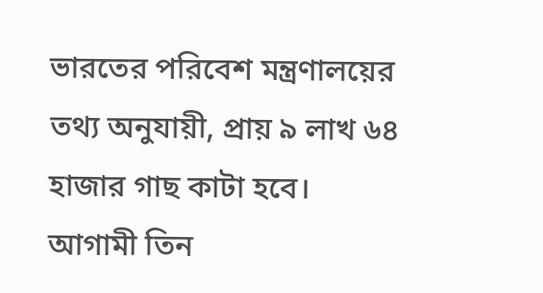ভারতের পরিবেশ মন্ত্রণালয়ের তথ্য অনুযায়ী, প্রায় ৯ লাখ ৬৪ হাজার গাছ কাটা হবে। আগামী তিন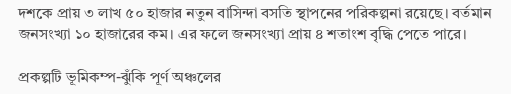দশকে প্রায় ৩ লাখ ৫০ হাজার নতুন বাসিন্দা বসতি স্থাপনের পরিকল্পনা রয়েছে। বর্তমান জনসংখ্যা ১০ হাজারের কম। এর ফলে জনসংখ্যা প্রায় ৪ শতাংশ বৃদ্ধি পেতে পারে।

প্রকল্পটি ভূমিকম্প-ঝুঁকি পূর্ণ অঞ্চলের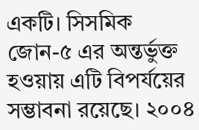একটি। সিসমিক জোন-৫ এর অন্তর্ভুক্ত হওয়ায় এটি বিপর্যয়ের সম্ভাবনা রয়েছে। ২০০৪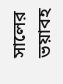সালের ভয়াবহ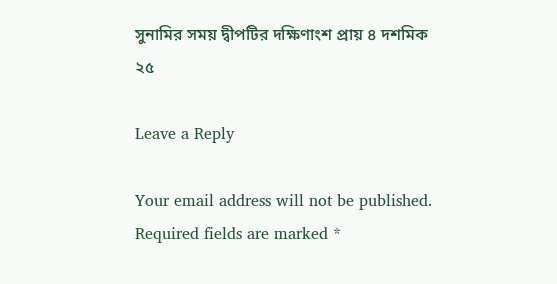সুনামির সময় দ্বীপটির দক্ষিণাংশ প্রায় ৪ দশমিক ২৫

Leave a Reply

Your email address will not be published. Required fields are marked *